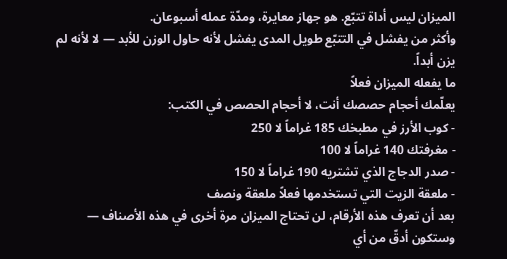الميزان ليس أداة تتبّع. هو جهاز معايرة، ومدّة عمله أسبوعان.
وأكثر من يفشل في التتبّع طويل المدى يفشل لأنه حاول الوزن للأبد — لا لأنه لم يزن أبداً.
ما يفعله الميزان فعلاً
يعلّمك أحجام حصصك أنت، لا أحجام الحصص في الكتب:
- كوب الأرز في مطبخك 185 غراماً لا 250
- مغرفتك 140 غراماً لا 100
- صدر الدجاج الذي تشتريه 190 غراماً لا 150
- ملعقة الزيت التي تستخدمها فعلاً ملعقة ونصف
بعد أن تعرف هذه الأرقام، لن تحتاج الميزان مرة أخرى في هذه الأصناف — وستكون أدقّ من أي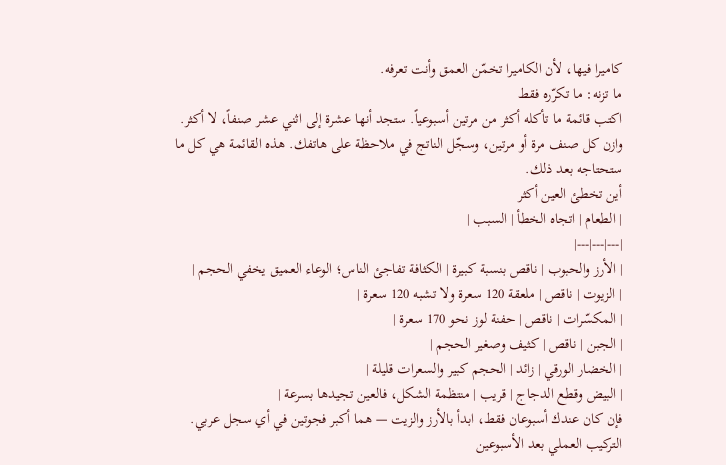كاميرا فيها، لأن الكاميرا تخمّن العمق وأنت تعرفه.
ما تزنه: ما تكرّره فقط
اكتب قائمة ما تأكله أكثر من مرتين أسبوعياً. ستجد أنها عشرة إلى اثني عشر صنفاً، لا أكثر.
وازن كل صنف مرة أو مرتين، وسجّل الناتج في ملاحظة على هاتفك. هذه القائمة هي كل ما ستحتاجه بعد ذلك.
أين تخطئ العين أكثر
| الطعام | اتجاه الخطأ | السبب |
|---|---|---|
| الأرز والحبوب | ناقص بنسبة كبيرة | الكثافة تفاجئ الناس؛ الوعاء العميق يخفي الحجم |
| الزيوت | ناقص | ملعقة 120 سعرة ولا تشبه 120 سعرة |
| المكسّرات | ناقص | حفنة لوز نحو 170 سعرة |
| الجبن | ناقص | كثيف وصغير الحجم |
| الخضار الورقي | زائد | الحجم كبير والسعرات قليلة |
| البيض وقطع الدجاج | قريب | منتظمة الشكل، فالعين تجيدها بسرعة |
فإن كان عندك أسبوعان فقط، ابدأ بالأرز والزيت — هما أكبر فجوتين في أي سجل عربي.
التركيب العملي بعد الأسبوعين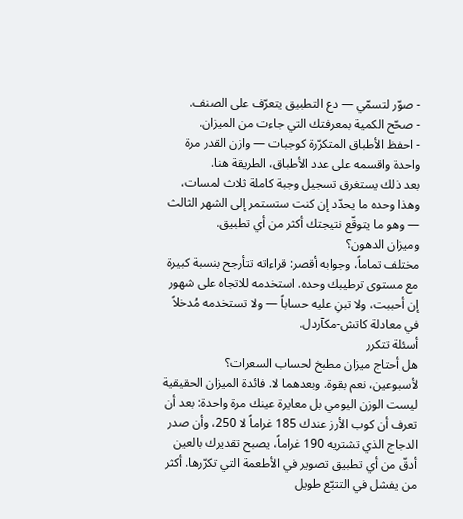- صوّر لتسمّي — دع التطبيق يتعرّف على الصنف.
- صحّح الكمية بمعرفتك التي جاءت من الميزان.
- احفظ الأطباق المتكرّرة كوجبات — وازن القدر مرة واحدة واقسمه على عدد الأطباق، الطريقة هنا.
بعد ذلك يستغرق تسجيل وجبة كاملة ثلاث لمسات، وهذا وحده ما يحدّد إن كنت ستستمر إلى الشهر الثالث — وهو ما يتوقّع نتيجتك أكثر من أي تطبيق.
وميزان الدهون؟
مختلف تماماً، وجوابه أقصر: قراءاته تتأرجح بنسبة كبيرة مع مستوى ترطيبك وحده. استخدمه للاتجاه على شهور إن أحببت، ولا تبنِ عليه حساباً — ولا تستخدمه مُدخلاً في معادلة كاتش-مكآردل.
أسئلة تتكرر
هل أحتاج ميزان مطبخ لحساب السعرات؟
لأسبوعين، نعم بقوة. وبعدهما لا. فائدة الميزان الحقيقية ليست الوزن اليومي بل معايرة عينك مرة واحدة: بعد أن تعرف أن كوب الأرز عندك 185 غراماً لا 250، وأن صدر الدجاج الذي تشتريه 190 غراماً، يصبح تقديرك بالعين أدقّ من أي تطبيق تصوير في الأطعمة التي تكرّرها. أكثر من يفشل في التتبّع طويل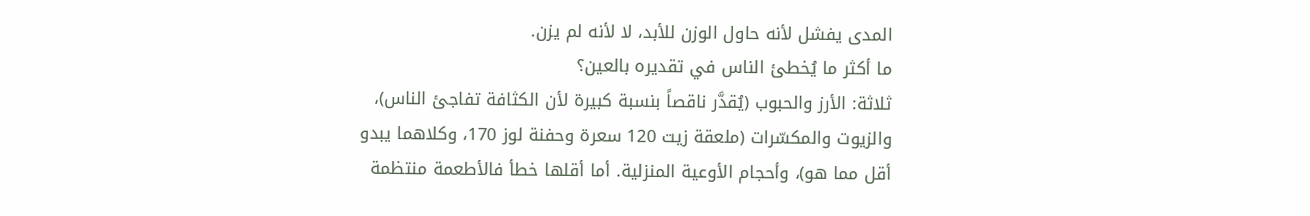المدى يفشل لأنه حاول الوزن للأبد، لا لأنه لم يزن.
ما أكثر ما يُخطئ الناس في تقديره بالعين؟
ثلاثة: الأرز والحبوب (يُقدَّر ناقصاً بنسبة كبيرة لأن الكثافة تفاجئ الناس)، والزيوت والمكسّرات (ملعقة زيت 120 سعرة وحفنة لوز 170، وكلاهما يبدو أقل مما هو)، وأحجام الأوعية المنزلية. أما أقلها خطأ فالأطعمة منتظمة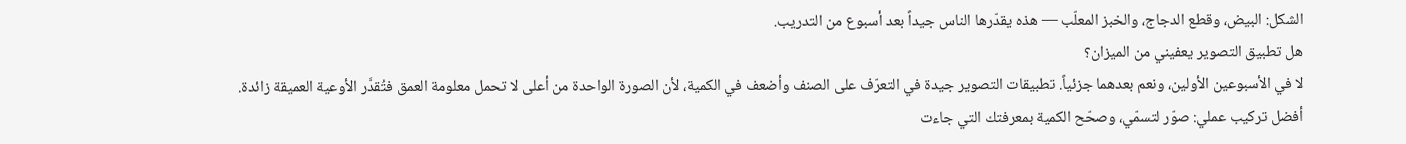الشكل: البيض، وقطع الدجاج، والخبز المعلّب — هذه يقدّرها الناس جيداً بعد أسبوع من التدريب.
هل تطبيق التصوير يعفيني من الميزان؟
لا في الأسبوعين الأولين، ونعم بعدهما جزئياً. تطبيقات التصوير جيدة في التعرّف على الصنف وأضعف في الكمية، لأن الصورة الواحدة من أعلى لا تحمل معلومة العمق فتُقدَّر الأوعية العميقة زائدة. أفضل تركيب عملي: صوّر لتسمّي، وصحّح الكمية بمعرفتك التي جاءت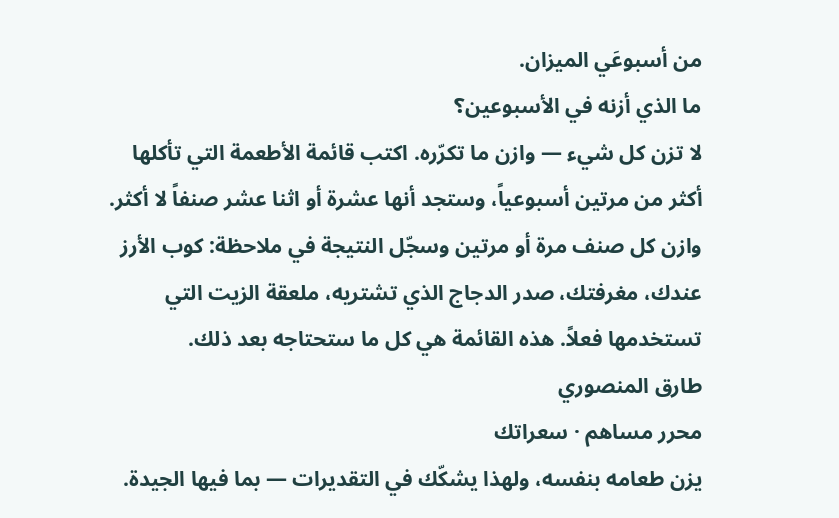من أسبوعَي الميزان.
ما الذي أزنه في الأسبوعين؟
لا تزن كل شيء — وازن ما تكرّره. اكتب قائمة الأطعمة التي تأكلها أكثر من مرتين أسبوعياً، وستجد أنها عشرة أو اثنا عشر صنفاً لا أكثر. وازن كل صنف مرة أو مرتين وسجّل النتيجة في ملاحظة: كوب الأرز عندك، مغرفتك، صدر الدجاج الذي تشتريه، ملعقة الزيت التي تستخدمها فعلاً. هذه القائمة هي كل ما ستحتاجه بعد ذلك.
طارق المنصوري
محرر مساهم · سعراتك
يزن طعامه بنفسه، ولهذا يشكّك في التقديرات — بما فيها الجيدة.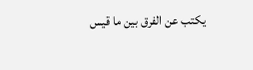يكتب عن الفرق بين ما قيس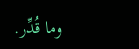وما قُدِّر.